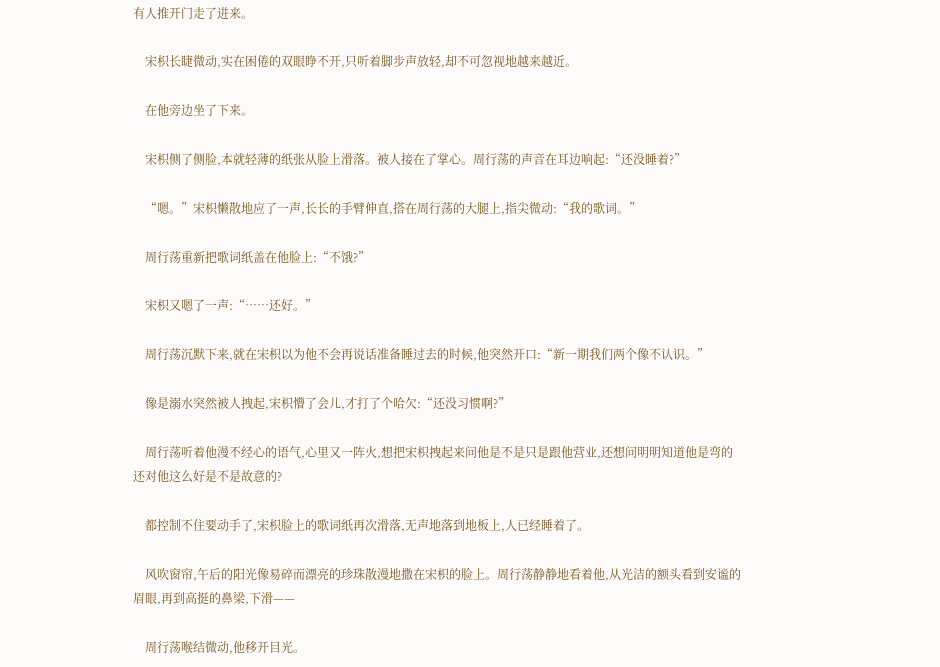有人推开门走了进来。

    宋枳长睫微动,实在困倦的双眼睁不开,只听着脚步声放轻,却不可忽视地越来越近。

    在他旁边坐了下来。

    宋枳侧了侧脸,本就轻薄的纸张从脸上滑落。被人接在了掌心。周行荡的声音在耳边响起:“还没睡着?”

    “嗯。”宋枳懒散地应了一声,长长的手臂伸直,搭在周行荡的大腿上,指尖微动:“我的歌词。”

    周行荡重新把歌词纸盖在他脸上:“不饿?”

    宋枳又嗯了一声:“……还好。”

    周行荡沉默下来,就在宋枳以为他不会再说话准备睡过去的时候,他突然开口:“新一期我们两个像不认识。”

    像是溺水突然被人拽起,宋枳懵了会儿,才打了个哈欠:“还没习惯啊?”

    周行荡听着他漫不经心的语气,心里又一阵火,想把宋枳拽起来问他是不是只是跟他营业,还想问明明知道他是弯的还对他这么好是不是故意的?

    都控制不住要动手了,宋枳脸上的歌词纸再次滑落,无声地落到地板上,人已经睡着了。

    风吹窗帘,午后的阳光像易碎而漂亮的珍珠散漫地撒在宋枳的脸上。周行荡静静地看着他,从光洁的额头看到安谧的眉眼,再到高挺的鼻梁,下滑——

    周行荡喉结微动,他移开目光。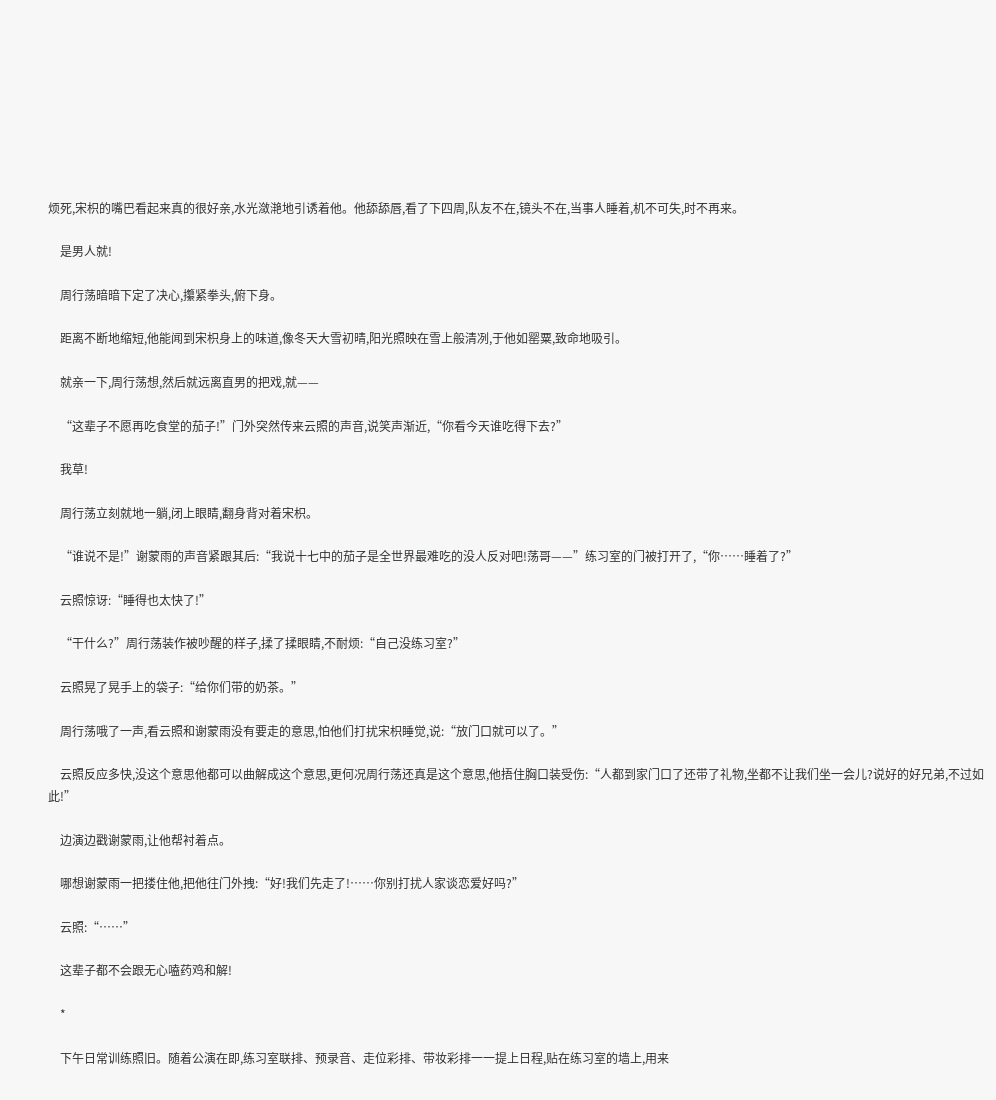烦死,宋枳的嘴巴看起来真的很好亲,水光潋滟地引诱着他。他舔舔唇,看了下四周,队友不在,镜头不在,当事人睡着,机不可失,时不再来。

    是男人就!

    周行荡暗暗下定了决心,攥紧拳头,俯下身。

    距离不断地缩短,他能闻到宋枳身上的味道,像冬天大雪初晴,阳光照映在雪上般清冽,于他如罂粟,致命地吸引。

    就亲一下,周行荡想,然后就远离直男的把戏,就——

    “这辈子不愿再吃食堂的茄子!”门外突然传来云照的声音,说笑声渐近,“你看今天谁吃得下去?”

    我草!

    周行荡立刻就地一躺,闭上眼睛,翻身背对着宋枳。

    “谁说不是!”谢蒙雨的声音紧跟其后:“我说十七中的茄子是全世界最难吃的没人反对吧!荡哥——”练习室的门被打开了,“你……睡着了?”

    云照惊讶:“睡得也太快了!”

    “干什么?”周行荡装作被吵醒的样子,揉了揉眼睛,不耐烦:“自己没练习室?”

    云照晃了晃手上的袋子:“给你们带的奶茶。”

    周行荡哦了一声,看云照和谢蒙雨没有要走的意思,怕他们打扰宋枳睡觉,说:“放门口就可以了。”

    云照反应多快,没这个意思他都可以曲解成这个意思,更何况周行荡还真是这个意思,他捂住胸口装受伤:“人都到家门口了还带了礼物,坐都不让我们坐一会儿?说好的好兄弟,不过如此!”

    边演边戳谢蒙雨,让他帮衬着点。

    哪想谢蒙雨一把搂住他,把他往门外拽:“好!我们先走了!……你别打扰人家谈恋爱好吗?”

    云照:“……”

    这辈子都不会跟无心嗑药鸡和解!

    *

    下午日常训练照旧。随着公演在即,练习室联排、预录音、走位彩排、带妆彩排一一提上日程,贴在练习室的墙上,用来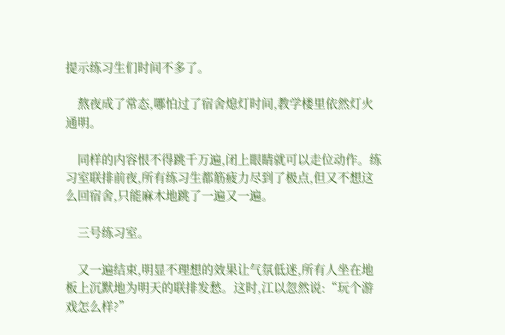提示练习生们时间不多了。

    熬夜成了常态,哪怕过了宿舍熄灯时间,教学楼里依然灯火通明。

    同样的内容恨不得跳千万遍,闭上眼睛就可以走位动作。练习室联排前夜,所有练习生都筋疲力尽到了极点,但又不想这么回宿舍,只能麻木地跳了一遍又一遍。

    三号练习室。

    又一遍结束,明显不理想的效果让气氛低迷,所有人坐在地板上沉默地为明天的联排发愁。这时,江以忽然说:“玩个游戏怎么样?”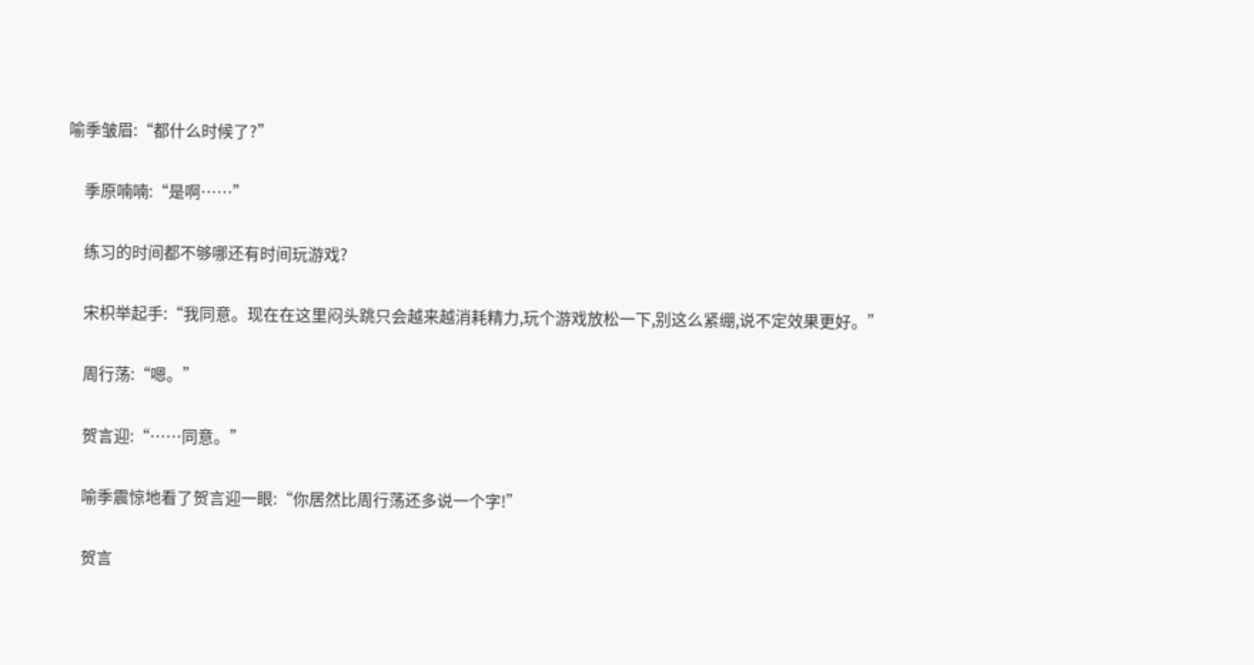喻季皱眉:“都什么时候了?”

    季原喃喃:“是啊……”

    练习的时间都不够哪还有时间玩游戏?

    宋枳举起手:“我同意。现在在这里闷头跳只会越来越消耗精力,玩个游戏放松一下,别这么紧绷,说不定效果更好。”

    周行荡:“嗯。”

    贺言迎:“……同意。”

    喻季震惊地看了贺言迎一眼:“你居然比周行荡还多说一个字!”

    贺言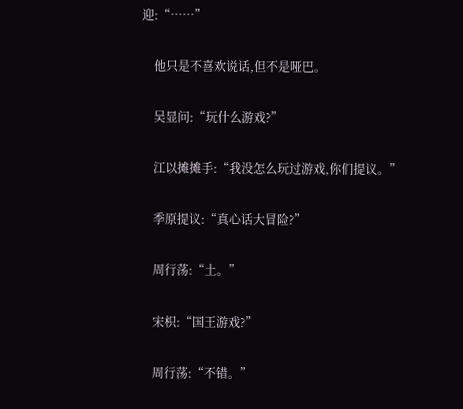迎:“……”

    他只是不喜欢说话,但不是哑巴。

    吴显问:“玩什么游戏?”

    江以摊摊手:“我没怎么玩过游戏,你们提议。”

    季原提议:“真心话大冒险?”

    周行荡:“土。”

    宋枳:“国王游戏?”

    周行荡:“不错。”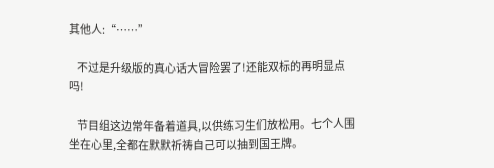其他人:“……”

    不过是升级版的真心话大冒险罢了!还能双标的再明显点吗!

    节目组这边常年备着道具,以供练习生们放松用。七个人围坐在心里,全都在默默祈祷自己可以抽到国王牌。